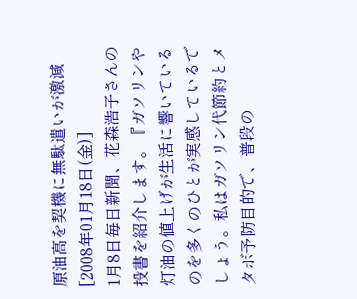原油高を契機に無駄遣いが激減 [2008年01月18日(金)]
1月8日毎日新聞、花森浩子さんの投書を紹介します。『ガソリンや灯油の値上げが生活に響いているのを多くのひとが実感しているでしょう。私はガソリン代節約とメタボ予防目的で、普段の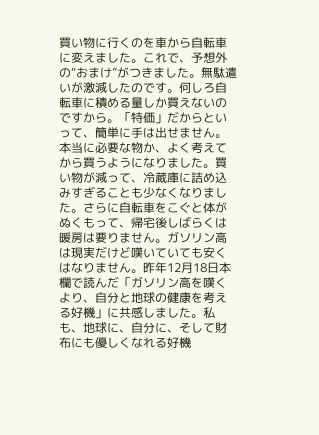買い物に行くのを車から自転車に変えました。これで、予想外の“おまけ”がつきました。無駄遣いが激減したのです。何しろ自転車に積める量しか買えないのですから。「特価」だからといって、簡単に手は出せません。本当に必要な物か、よく考えてから買うようになりました。買い物が減って、冷蔵庫に詰め込みすぎることも少なくなりました。さらに自転車をこぐと体がぬくもって、帰宅後しばらくは暖房は要りません。ガソリン高は現実だけど嘆いていても安くはなりません。昨年12月18日本欄で読んだ「ガソリン高を嘆くより、自分と地球の健康を考える好機」に共感しました。私も、地球に、自分に、そして財布にも優しくなれる好機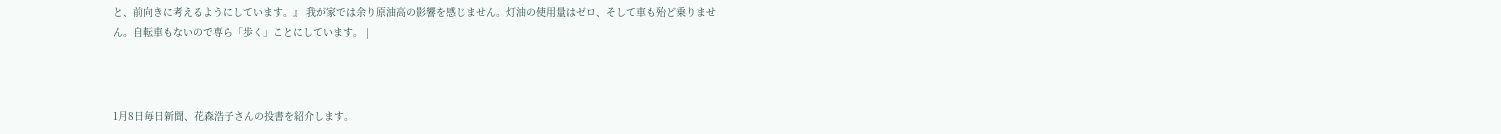と、前向きに考えるようにしています。』 我が家では余り原油高の影響を感じません。灯油の使用量はゼロ、そして車も殆ど乗りません。自転車もないので専ら「歩く」ことにしています。 |



1月8日毎日新聞、花森浩子さんの投書を紹介します。